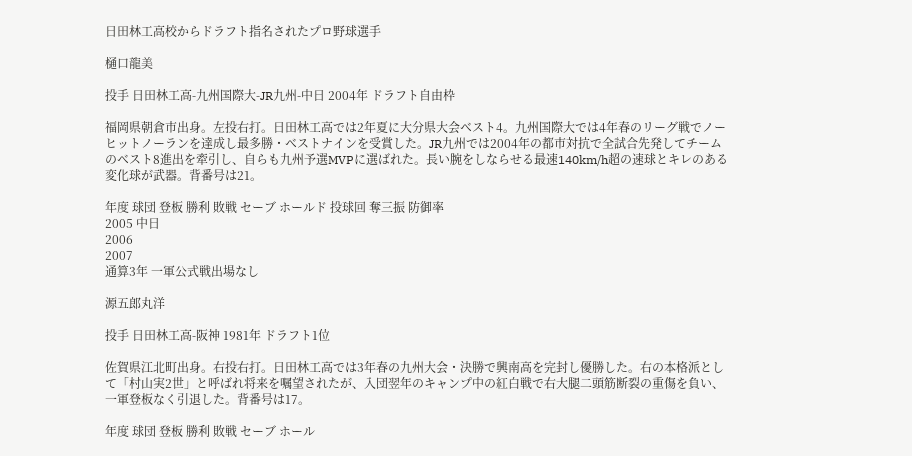日田林工高校からドラフト指名されたプロ野球選手

樋口龍美

投手 日田林工高-九州国際大-JR九州-中日 2004年 ドラフト自由枠

福岡県朝倉市出身。左投右打。日田林工高では2年夏に大分県大会ベスト4。九州国際大では4年春のリーグ戦でノーヒットノーランを達成し最多勝・ベストナインを受賞した。JR九州では2004年の都市対抗で全試合先発してチームのベスト8進出を牽引し、自らも九州予選MVPに選ばれた。長い腕をしならせる最速140km/h超の速球とキレのある変化球が武器。背番号は21。

年度 球団 登板 勝利 敗戦 セーブ ホールド 投球回 奪三振 防御率
2005 中日
2006
2007
通算3年 一軍公式戦出場なし

源五郎丸洋

投手 日田林工高-阪神 1981年 ドラフト1位

佐賀県江北町出身。右投右打。日田林工高では3年春の九州大会・決勝で興南高を完封し優勝した。右の本格派として「村山実2世」と呼ばれ将来を嘱望されたが、入団翌年のキャンプ中の紅白戦で右大腿二頭筋断裂の重傷を負い、一軍登板なく引退した。背番号は17。

年度 球団 登板 勝利 敗戦 セーブ ホール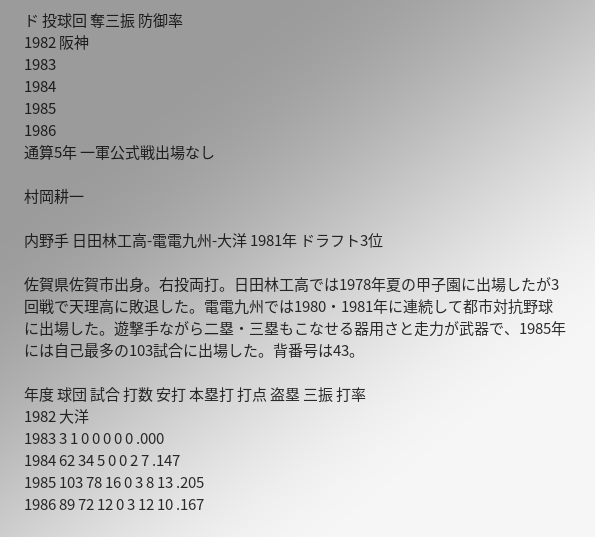ド 投球回 奪三振 防御率
1982 阪神
1983
1984
1985
1986
通算5年 一軍公式戦出場なし

村岡耕一

内野手 日田林工高-電電九州-大洋 1981年 ドラフト3位

佐賀県佐賀市出身。右投両打。日田林工高では1978年夏の甲子園に出場したが3回戦で天理高に敗退した。電電九州では1980・1981年に連続して都市対抗野球に出場した。遊撃手ながら二塁・三塁もこなせる器用さと走力が武器で、1985年には自己最多の103試合に出場した。背番号は43。

年度 球団 試合 打数 安打 本塁打 打点 盗塁 三振 打率
1982 大洋
1983 3 1 0 0 0 0 0 .000
1984 62 34 5 0 0 2 7 .147
1985 103 78 16 0 3 8 13 .205
1986 89 72 12 0 3 12 10 .167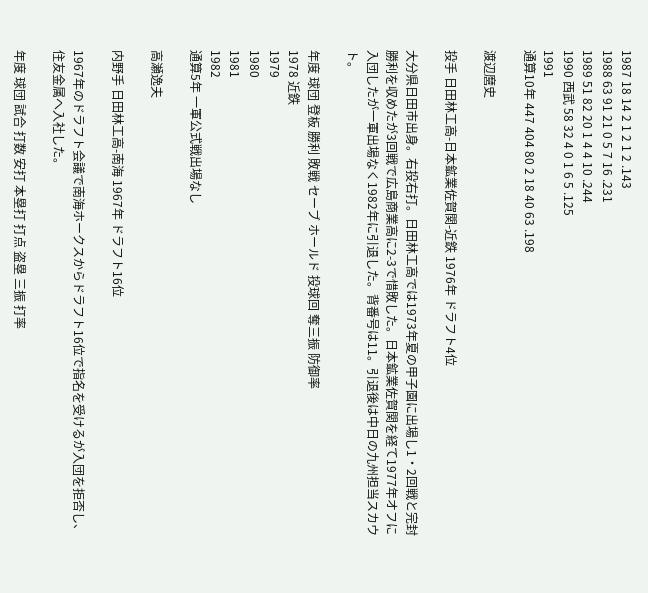1987 18 14 2 1 2 1 2 .143
1988 63 91 21 0 5 7 16 .231
1989 51 82 20 1 4 4 10 .244
1990 西武 58 32 4 0 1 6 5 .125
1991
通算10年 447 404 80 2 18 40 63 .198

渡辺麿史

投手 日田林工高-日本鉱業佐賀関-近鉄 1976年 ドラフト4位

大分県日田市出身。右投右打。日田林工高では1973年夏の甲子園に出場し1・2回戦と完封勝利を収めたが3回戦で広島商業高に2-3で惜敗した。日本鉱業佐賀関を経て1977年オフに入団したが一軍出場なく1982年に引退した。背番号は11。引退後は中日の九州担当スカウト。

年度 球団 登板 勝利 敗戦 セーブ ホールド 投球回 奪三振 防御率
1978 近鉄
1979
1980
1981
1982
通算5年 一軍公式戦出場なし

高瀬逸夫

内野手 日田林工高-南海 1967年 ドラフト16位

1967年のドラフト会議で南海ホークスからドラフト16位で指名を受けるが入団を拒否し、住友金属へ入社した。

年度 球団 試合 打数 安打 本塁打 打点 盗塁 三振 打率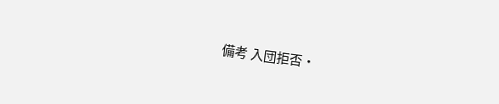備考 入団拒否・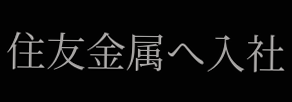住友金属へ入社